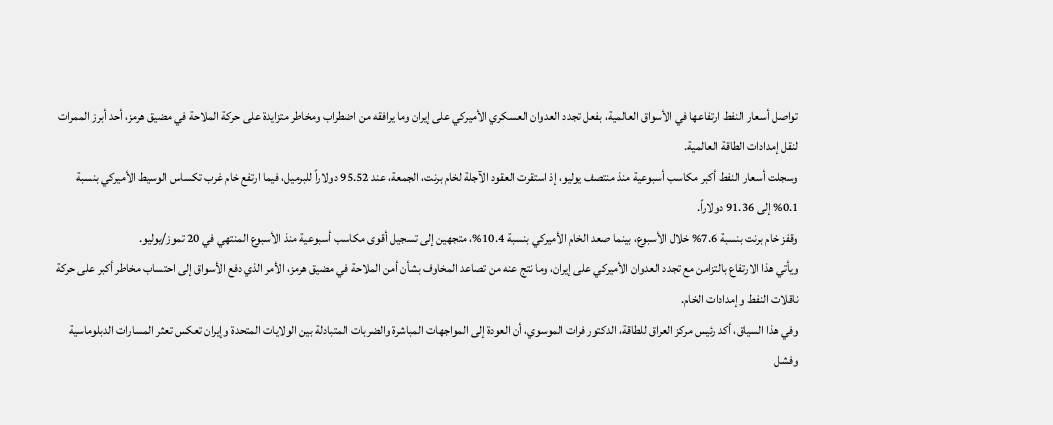تواصل أسعار النفط ارتفاعها في الأسواق العالمية، بفعل تجدد العدوان العسكري الأميركي على إيران وما يرافقه من اضطراب ومخاطر متزايدة على حركة الملاحة في مضيق هرمز، أحد أبرز الممرات لنقل إمدادات الطاقة العالمية.
وسجلت أسعار النفط أكبر مكاسب أسبوعية منذ منتصف يوليو، إذ استقرت العقود الآجلة لخام برنت، الجمعة، عند 95.52 دولاراً للبرميل، فيما ارتفع خام غرب تكساس الوسيط الأميركي بنسبة 0.1% إلى 91.36 دولاراً.
وقفز خام برنت بنسبة 7.6% خلال الأسبوع، بينما صعد الخام الأميركي بنسبة 10.4%، متجهين إلى تسجيل أقوى مكاسب أسبوعية منذ الأسبوع المنتهي في 20 تموز/يوليو.
ويأتي هذا الارتفاع بالتزامن مع تجدد العدوان الأميركي على إيران، وما نتج عنه من تصاعد المخاوف بشأن أمن الملاحة في مضيق هرمز، الأمر الذي دفع الأسواق إلى احتساب مخاطر أكبر على حركة ناقلات النفط وإمدادات الخام.
وفي هذا السياق، أكد رئيس مركز العراق للطاقة، الدكتور فرات الموسوي، أن العودة إلى المواجهات المباشرة والضربات المتبادلة بين الولايات المتحدة وإيران تعكس تعثر المسارات الدبلوماسية وفشل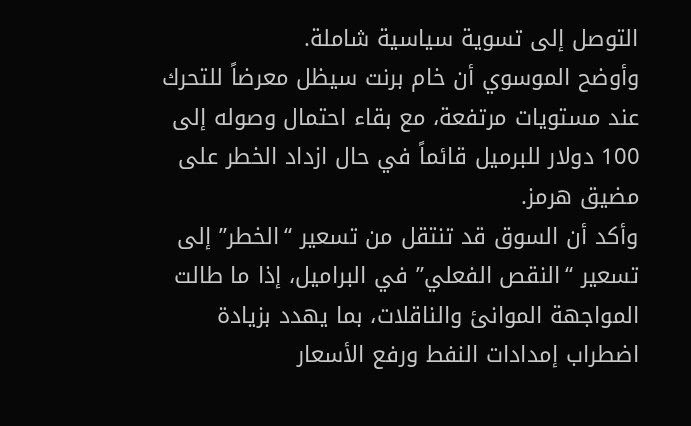التوصل إلى تسوية سياسية شاملة.
وأوضح الموسوي أن خام برنت سيظل معرضاً للتحرك عند مستويات مرتفعة، مع بقاء احتمال وصوله إلى 100 دولار للبرميل قائماً في حال ازداد الخطر على مضيق هرمز.
وأكد أن السوق قد تنتقل من تسعير “الخطر” إلى تسعير “النقص الفعلي” في البراميل، إذا ما طالت المواجهة الموانئ والناقلات، بما يهدد بزيادة اضطراب إمدادات النفط ورفع الأسعار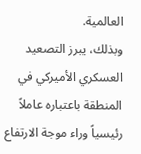العالمية.
وبذلك، يبرز التصعيد العسكري الأميركي في المنطقة باعتباره عاملاً رئيسياً وراء موجة الارتفاع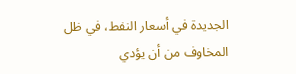الجديدة في أسعار النفط، في ظل المخاوف من أن يؤدي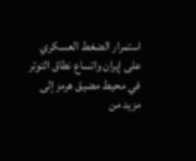استمرار الضغط العسكري على إيران واتساع نطاق التوتر في محيط مضيق هرمز إلى مزيد من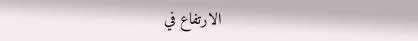الارتفاع في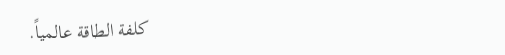كلفة الطاقة عالمياً.